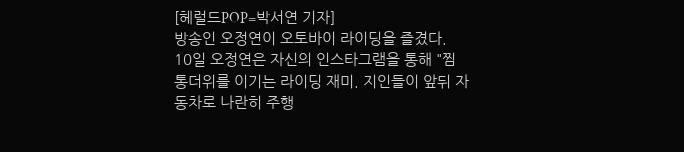[헤럴드POP=박서연 기자]
방송인 오정연이 오토바이 라이딩을 즐겼다.
10일 오정연은 자신의 인스타그램을 통해 "찜통더위를 이기는 라이딩 재미. 지인들이 앞뒤 자동차로 나란히 주행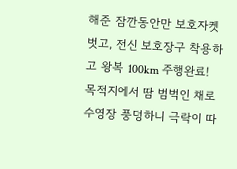해준 잠깐동안만 보호자켓 벗고, 전신 보호장구 착용하고 왕복 100km 주행완료! 목적지에서 땀 범벅인 채로 수영장 풍덩하니 극락이 따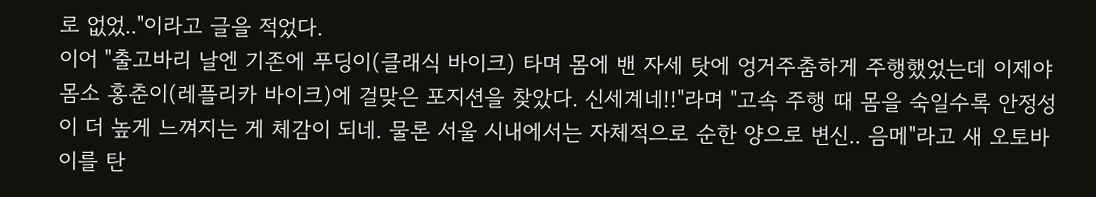로 없었.."이라고 글을 적었다.
이어 "출고바리 날엔 기존에 푸딩이(클래식 바이크) 타며 몸에 밴 자세 탓에 엉거주춤하게 주행했었는데 이제야 몸소 홍춘이(레플리카 바이크)에 걸맞은 포지션을 찾았다. 신세계네!!"라며 "고속 주행 때 몸을 숙일수록 안정성이 더 높게 느껴지는 게 체감이 되네. 물론 서울 시내에서는 자체적으로 순한 양으로 변신.. 음메"라고 새 오토바이를 탄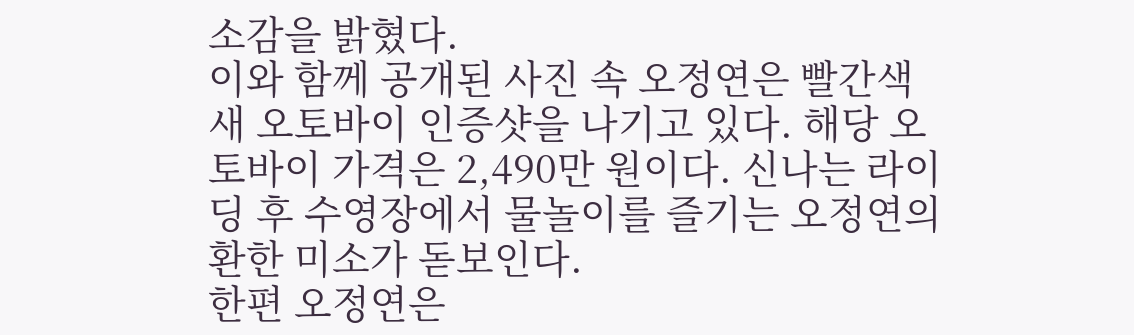소감을 밝혔다.
이와 함께 공개된 사진 속 오정연은 빨간색 새 오토바이 인증샷을 나기고 있다. 해당 오토바이 가격은 2,490만 원이다. 신나는 라이딩 후 수영장에서 물놀이를 즐기는 오정연의 환한 미소가 돋보인다.
한편 오정연은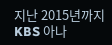지난 2015년까지 KBS 아나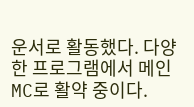운서로 활동했다. 다양한 프로그램에서 메인 MC로 활약 중이다.